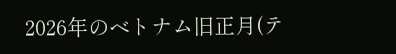2026年のベトナム旧正月(テ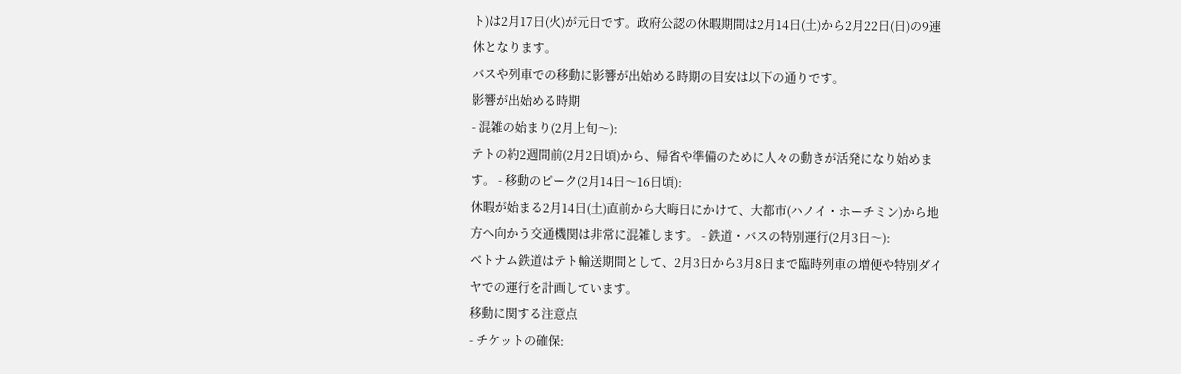ト)は2月17日(火)が元日です。政府公認の休暇期間は2月14日(土)から2月22日(日)の9連休となります。
バスや列車での移動に影響が出始める時期の目安は以下の通りです。
影響が出始める時期
- 混雑の始まり(2月上旬〜):
テトの約2週間前(2月2日頃)から、帰省や準備のために人々の動きが活発になり始めます。 - 移動のピーク(2月14日〜16日頃):
休暇が始まる2月14日(土)直前から大晦日にかけて、大都市(ハノイ・ホーチミン)から地方へ向かう交通機関は非常に混雑します。 - 鉄道・バスの特別運行(2月3日〜):
ベトナム鉄道はテト輸送期間として、2月3日から3月8日まで臨時列車の増便や特別ダイヤでの運行を計画しています。
移動に関する注意点
- チケットの確保: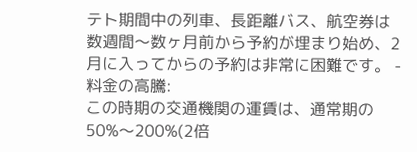テト期間中の列車、長距離バス、航空券は数週間〜数ヶ月前から予約が埋まり始め、2月に入ってからの予約は非常に困難です。 - 料金の高騰:
この時期の交通機関の運賃は、通常期の50%〜200%(2倍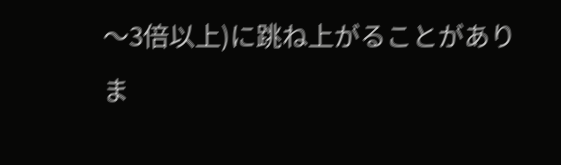〜3倍以上)に跳ね上がることがありま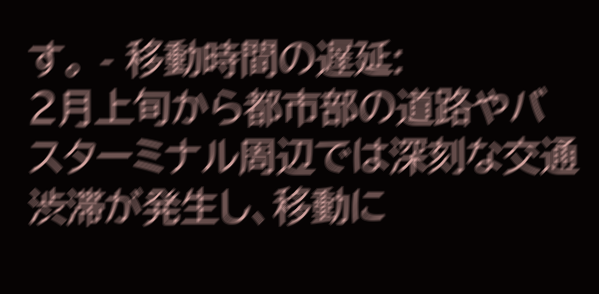す。 - 移動時間の遅延:
2月上旬から都市部の道路やバスターミナル周辺では深刻な交通渋滞が発生し、移動に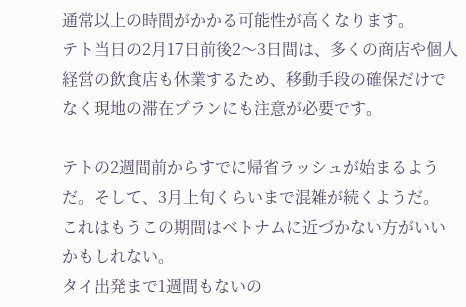通常以上の時間がかかる可能性が高くなります。
テト当日の2月17日前後2〜3日間は、多くの商店や個人経営の飲食店も休業するため、移動手段の確保だけでなく現地の滞在プランにも注意が必要です。

テトの2週間前からすでに帰省ラッシュが始まるようだ。そして、3月上旬くらいまで混雑が続くようだ。
これはもうこの期間はベトナムに近づかない方がいいかもしれない。
タイ出発まで1週間もないの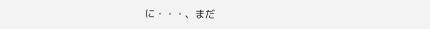に・・・、まだ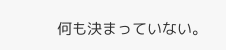何も決まっていない。